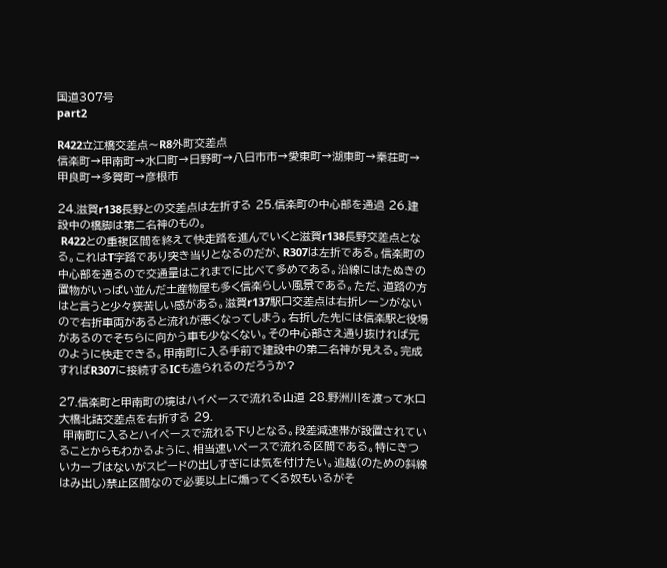国道307号
part2

R422立江橋交差点〜R8外町交差点
信楽町→甲南町→水口町→日野町→八日市市→愛東町→湖東町→秦荘町→甲良町→多賀町→彦根市

24.滋賀r138長野との交差点は左折する 25.信楽町の中心部を通過 26.建設中の橋脚は第二名神のもの。
 R422との重複区間を終えて快走路を進んでいくと滋賀r138長野交差点となる。これはT字路であり突き当りとなるのだが、R307は左折である。信楽町の中心部を通るので交通量はこれまでに比べて多めである。沿線にはたぬきの置物がいっぱい並んだ土産物屋も多く信楽らしい風景である。ただ、道路の方はと言うと少々狭苦しい感がある。滋賀r137駅口交差点は右折レーンがないので右折車両があると流れが悪くなってしまう。右折した先には信楽駅と役場があるのでそちらに向かう車も少なくない。その中心部さえ通り抜ければ元のように快走できる。甲南町に入る手前で建設中の第二名神が見える。完成すればR307に接続するICも造られるのだろうか?

27.信楽町と甲南町の境はハイペースで流れる山道 28.野洲川を渡って水口大橋北詰交差点を右折する 29.
 甲南町に入るとハイペースで流れる下りとなる。段差減速帯が設置されていることからもわかるように、相当速いペースで流れる区間である。特にきついカーブはないがスピードの出しすぎには気を付けたい。追越(のための斜線はみ出し)禁止区間なので必要以上に煽ってくる奴もいるがそ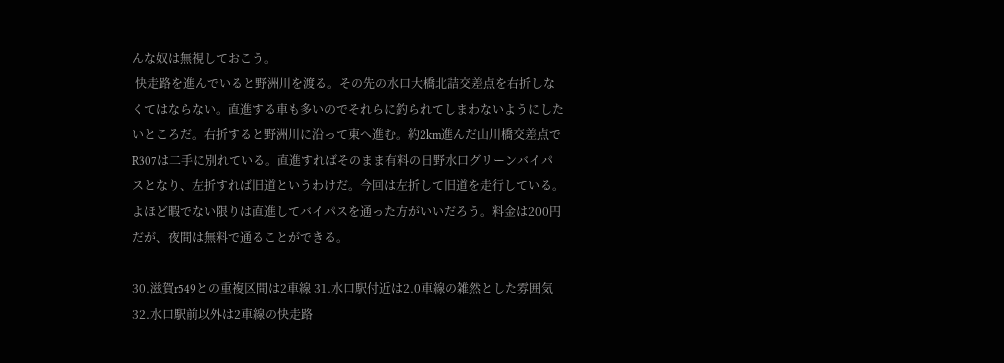んな奴は無視しておこう。
 快走路を進んでいると野洲川を渡る。その先の水口大橋北詰交差点を右折しなくてはならない。直進する車も多いのでそれらに釣られてしまわないようにしたいところだ。右折すると野洲川に沿って東へ進む。約2km進んだ山川橋交差点でR307は二手に別れている。直進すればそのまま有料の日野水口グリーンバイパスとなり、左折すれば旧道というわけだ。今回は左折して旧道を走行している。よほど暇でない限りは直進してバイパスを通った方がいいだろう。料金は200円だが、夜間は無料で通ることができる。

30.滋賀r549との重複区間は2車線 31.水口駅付近は2.0車線の雑然とした雰囲気 32.水口駅前以外は2車線の快走路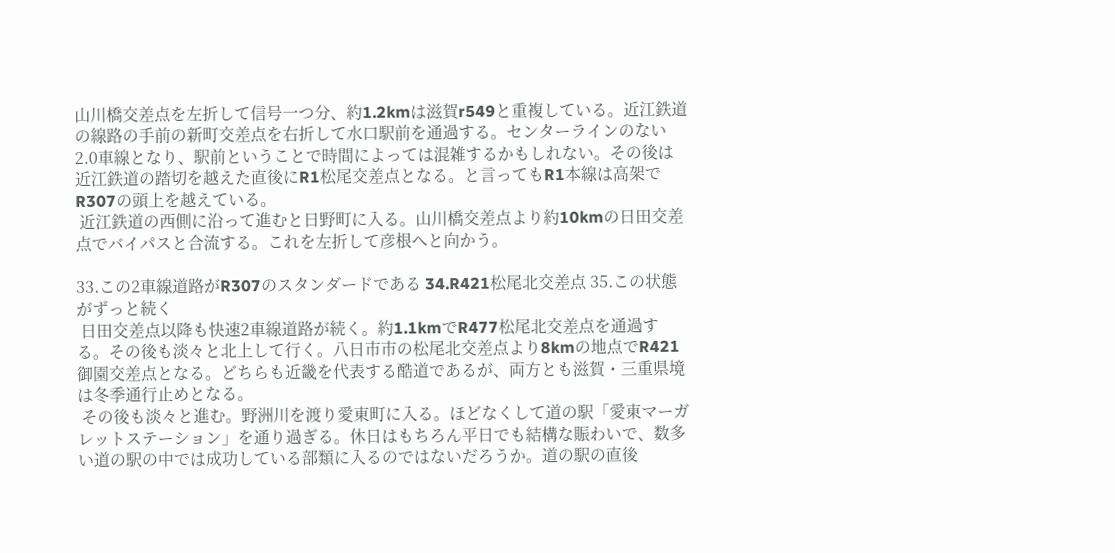山川橋交差点を左折して信号一つ分、約1.2kmは滋賀r549と重複している。近江鉄道の線路の手前の新町交差点を右折して水口駅前を通過する。センターラインのない2.0車線となり、駅前ということで時間によっては混雑するかもしれない。その後は近江鉄道の踏切を越えた直後にR1松尾交差点となる。と言ってもR1本線は高架でR307の頭上を越えている。
 近江鉄道の西側に沿って進むと日野町に入る。山川橋交差点より約10kmの日田交差点でバイパスと合流する。これを左折して彦根へと向かう。

33.この2車線道路がR307のスタンダードである 34.R421松尾北交差点 35.この状態がずっと続く
 日田交差点以降も快速2車線道路が続く。約1.1kmでR477松尾北交差点を通過する。その後も淡々と北上して行く。八日市市の松尾北交差点より8kmの地点でR421御園交差点となる。どちらも近畿を代表する酷道であるが、両方とも滋賀・三重県境は冬季通行止めとなる。
 その後も淡々と進む。野洲川を渡り愛東町に入る。ほどなくして道の駅「愛東マーガレットステーション」を通り過ぎる。休日はもちろん平日でも結構な賑わいで、数多い道の駅の中では成功している部類に入るのではないだろうか。道の駅の直後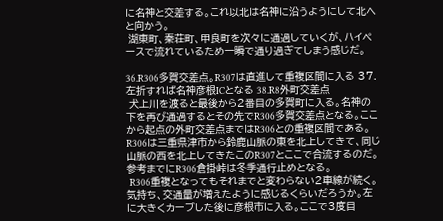に名神と交差する。これ以北は名神に沿うようにして北へと向かう。
 湖東町、秦荘町、甲良町を次々に通過していくが、ハイペースで流れているため一瞬で通り過ぎてしまう感じだ。

36.R306多賀交差点。R307は直進して重複区間に入る 37.左折すれば名神彦根ICとなる 38.R8外町交差点
 犬上川を渡ると最後から2番目の多賀町に入る。名神の下を再び通過するとその先でR306多賀交差点となる。ここから起点の外町交差点まではR306との重複区間である。R306は三重県津市から鈴鹿山脈の東を北上してきて、同じ山脈の西を北上してきたこのR307とここで合流するのだ。参考までにR306倉掛峠は冬季通行止めとなる。
 R306重複となってもそれまでと変わらない2車線が続く。気持ち、交通量が増えたように感じるくらいだろうか。左に大きくカーブした後に彦根市に入る。ここで3度目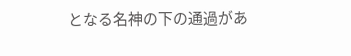となる名神の下の通過があ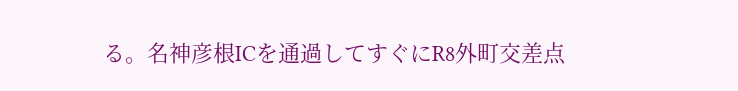る。名神彦根ICを通過してすぐにR8外町交差点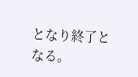となり終了となる。